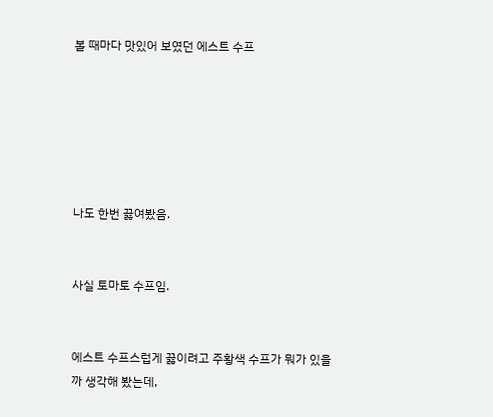볼 때마다 맛있어 보였던 에스트 수프






나도 한번 끓여봤음.


사실 토마토 수프임.


에스트 수프스럽게 끓이려고 주황색 수프가 뭐가 있을까 생각해 봤는데,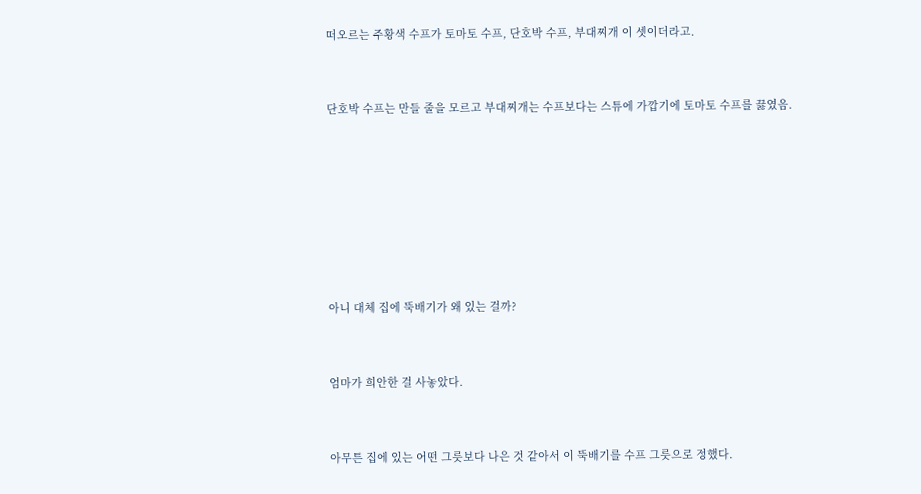떠오르는 주황색 수프가 토마토 수프, 단호박 수프, 부대찌개 이 셋이더라고.


단호박 수프는 만들 줄을 모르고 부대찌개는 수프보다는 스튜에 가깝기에 토마토 수프를 끓였음.







아니 대체 집에 뚝배기가 왜 있는 걸까?


엄마가 희안한 걸 사놓았다.


아무튼 집에 있는 어떤 그릇보다 나은 것 같아서 이 뚝배기를 수프 그릇으로 정했다.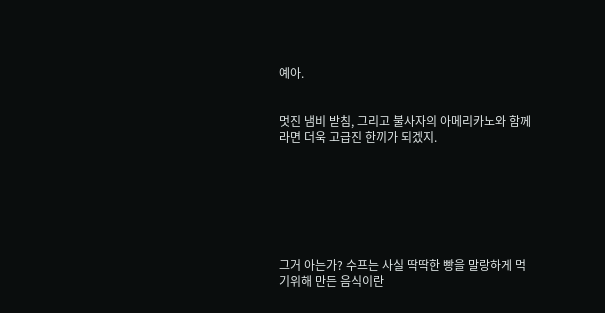예아.


멋진 냄비 받침, 그리고 불사자의 아메리카노와 함께라면 더욱 고급진 한끼가 되겠지.







그거 아는가? 수프는 사실 딱딱한 빵을 말랑하게 먹기위해 만든 음식이란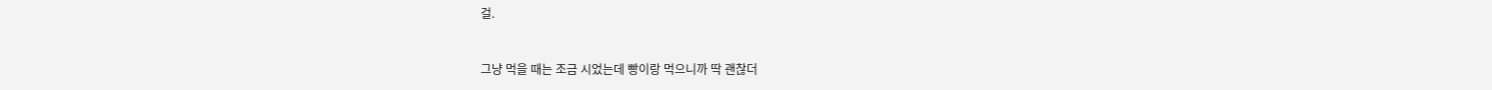걸.


그냥 먹을 때는 조금 시었는데 빵이랑 먹으니까 딱 괜찮더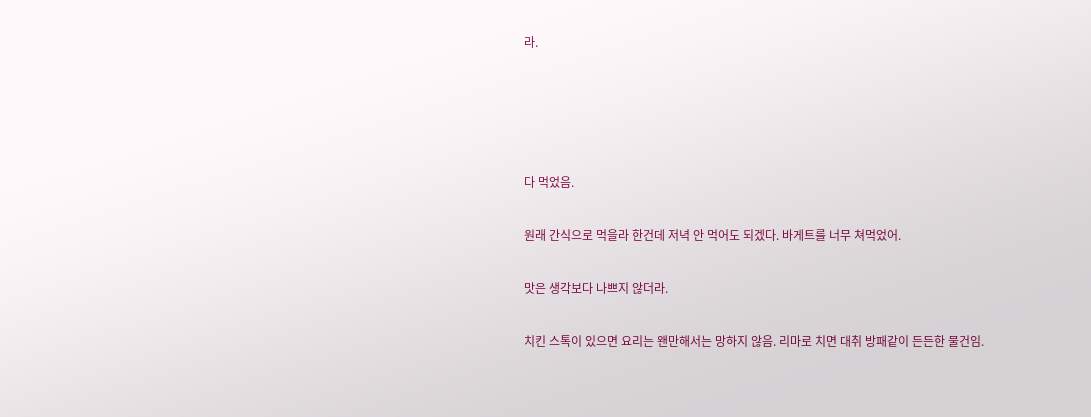라.







다 먹었음.


원래 간식으로 먹을라 한건데 저녁 안 먹어도 되겠다. 바게트를 너무 쳐먹었어.


맛은 생각보다 나쁘지 않더라.


치킨 스톡이 있으면 요리는 왠만해서는 망하지 않음. 리마로 치면 대취 방패같이 든든한 물건임.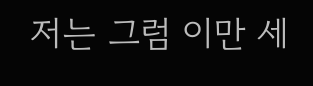저는 그럼 이만 세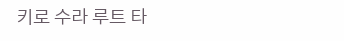키로 수라 루트 타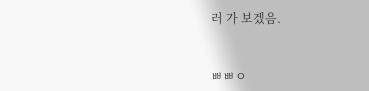러 가 보겠음.


ㅃㅃㅇ